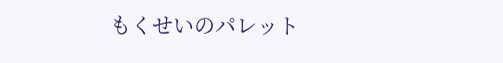もくせいのパレット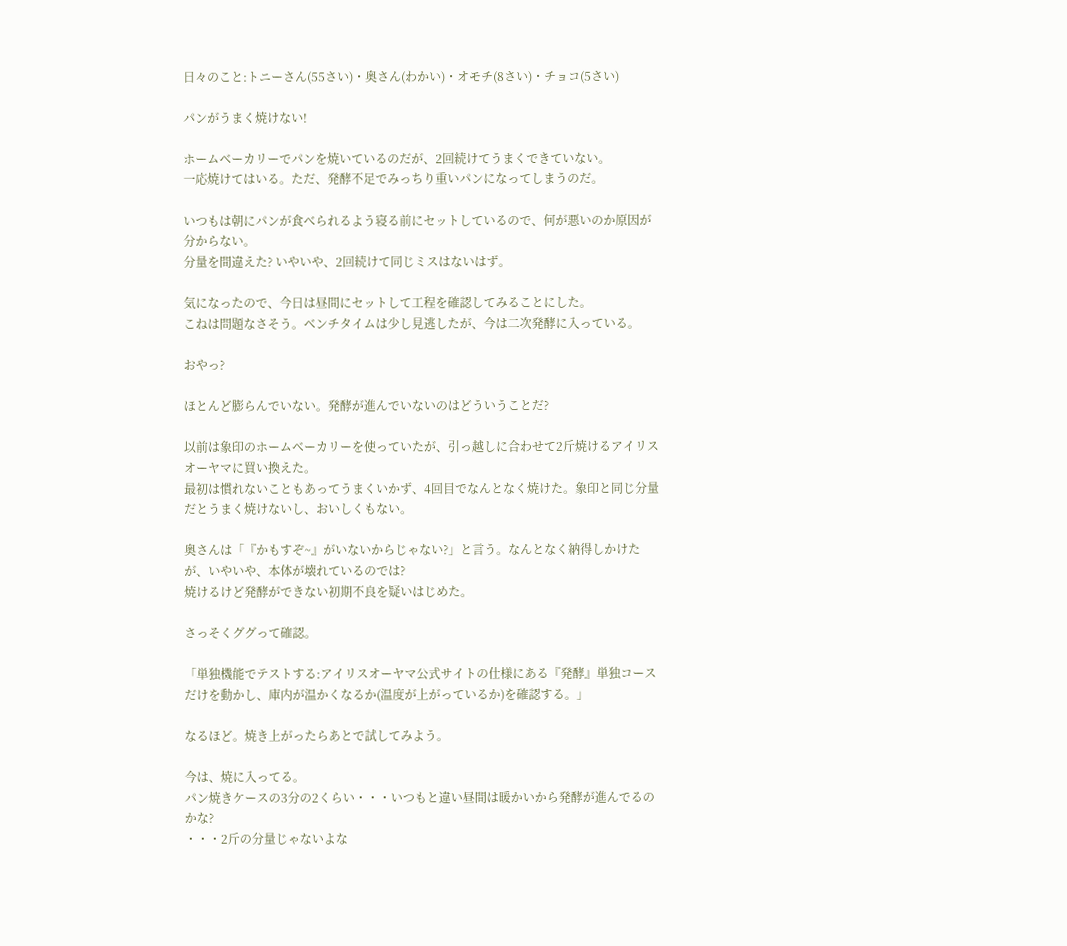日々のこと:トニーさん(55さい)・奥さん(わかい)・オモチ(8さい)・チョコ(5さい)

パンがうまく焼けない!

ホームベーカリーでパンを焼いているのだが、2回続けてうまくできていない。
一応焼けてはいる。ただ、発酵不足でみっちり重いパンになってしまうのだ。

いつもは朝にパンが食べられるよう寝る前にセットしているので、何が悪いのか原因が分からない。
分量を間違えた? いやいや、2回続けて同じミスはないはず。

気になったので、今日は昼間にセットして工程を確認してみることにした。
こねは問題なさそう。ベンチタイムは少し見逃したが、今は二次発酵に入っている。

おやっ?

ほとんど膨らんでいない。発酵が進んでいないのはどういうことだ?

以前は象印のホームベーカリーを使っていたが、引っ越しに合わせて2斤焼けるアイリスオーヤマに買い換えた。
最初は慣れないこともあってうまくいかず、4回目でなんとなく焼けた。象印と同じ分量だとうまく焼けないし、おいしくもない。

奥さんは「『かもすぞ~』がいないからじゃない?」と言う。なんとなく納得しかけたが、いやいや、本体が壊れているのでは?
焼けるけど発酵ができない初期不良を疑いはじめた。

さっそくググって確認。

「単独機能でテストする:アイリスオーヤマ公式サイトの仕様にある『発酵』単独コースだけを動かし、庫内が温かくなるか(温度が上がっているか)を確認する。」

なるほど。焼き上がったらあとで試してみよう。

今は、焼に入ってる。
パン焼きケースの3分の2くらい・・・いつもと違い昼間は暖かいから発酵が進んでるのかな?
・・・2斤の分量じゃないよな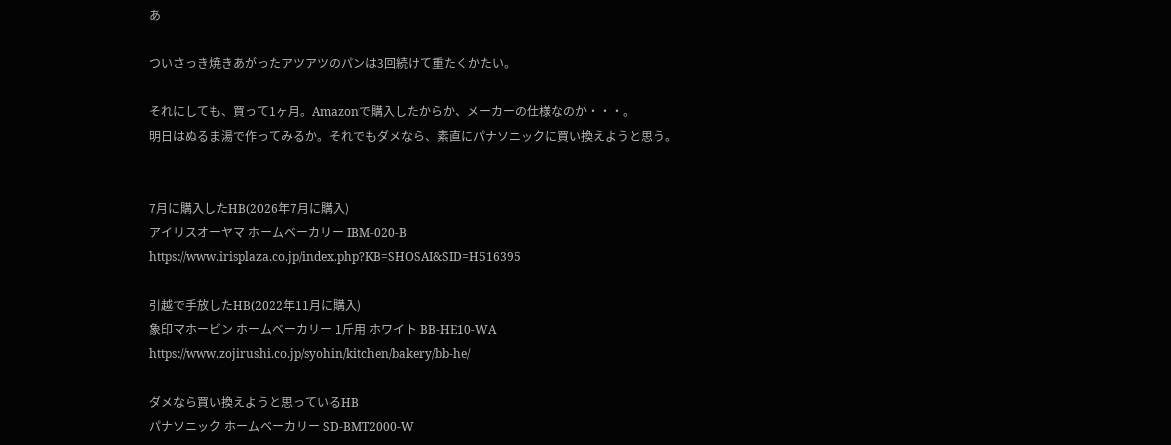あ

ついさっき焼きあがったアツアツのパンは3回続けて重たくかたい。

それにしても、買って1ヶ月。Amazonで購入したからか、メーカーの仕様なのか・・・。
明日はぬるま湯で作ってみるか。それでもダメなら、素直にパナソニックに買い換えようと思う。


7月に購入したHB(2026年7月に購入)
アイリスオーヤマ ホームベーカリー IBM-020-B
https://www.irisplaza.co.jp/index.php?KB=SHOSAI&SID=H516395

引越で手放したHB(2022年11月に購入)
象印マホービン ホームベーカリー 1斤用 ホワイト BB-HE10-WA
https://www.zojirushi.co.jp/syohin/kitchen/bakery/bb-he/

ダメなら買い換えようと思っているHB
パナソニック ホームベーカリー SD-BMT2000-W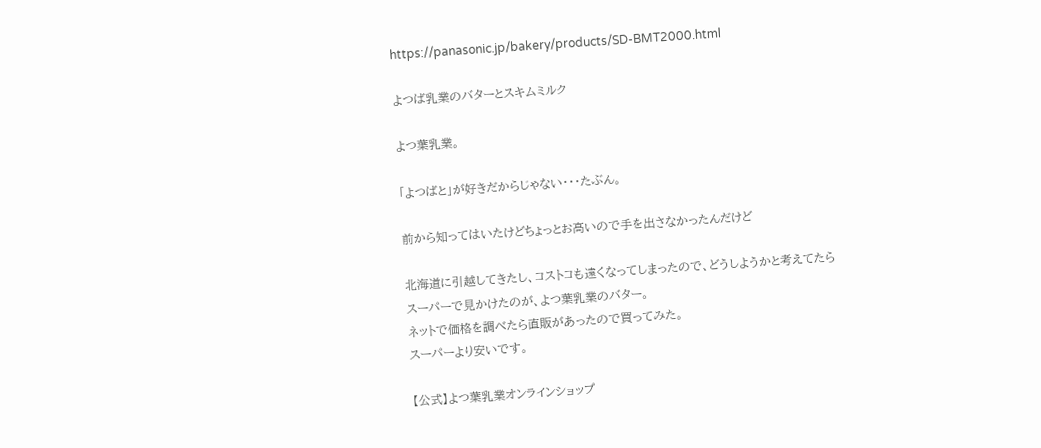https://panasonic.jp/bakery/products/SD-BMT2000.html

よつば乳業のバターとスキムミルク

よつ葉乳業。

「よつばと」が好きだからじゃない・・・たぶん。

前から知ってはいたけどちょっとお高いので手を出さなかったんだけど

北海道に引越してきたし、コストコも遠くなってしまったので、どうしようかと考えてたら
スーパーで見かけたのが、よつ葉乳業のバター。
ネットで価格を調べたら直販があったので買ってみた。
スーパーより安いです。

【公式】よつ葉乳業オンラインショップ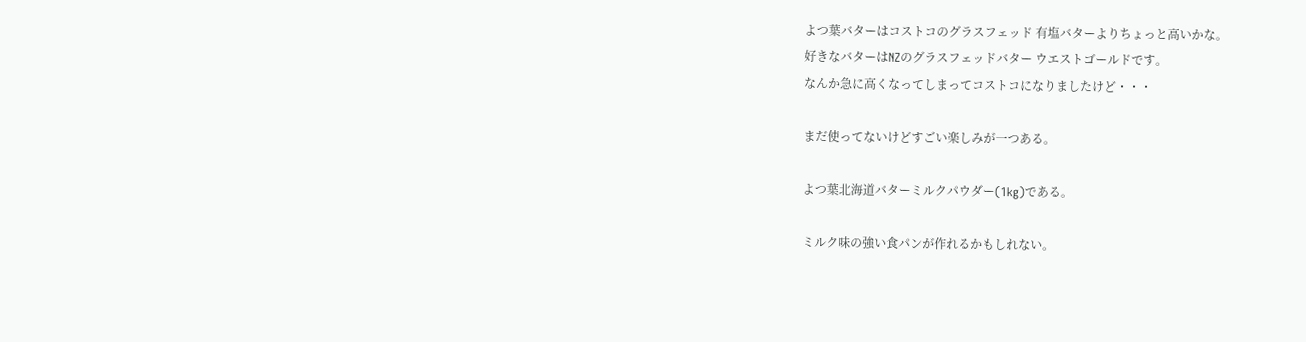よつ葉バターはコストコのグラスフェッド 有塩バターよりちょっと高いかな。
好きなバターはNZのグラスフェッドバター ウエストゴールドです。
なんか急に高くなってしまってコストコになりましたけど・・・

まだ使ってないけどすごい楽しみが一つある。

よつ葉北海道バターミルクパウダー(1kg)である。

ミルク味の強い食パンが作れるかもしれない。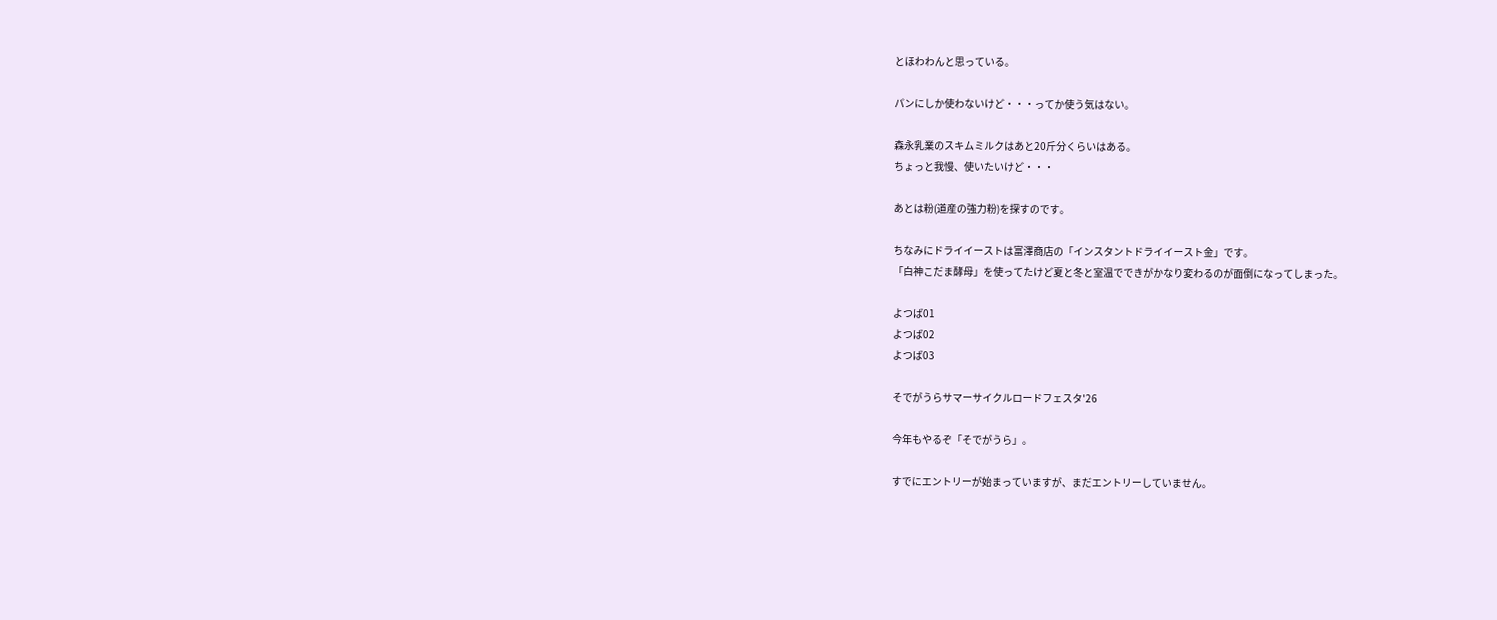とほわわんと思っている。

パンにしか使わないけど・・・ってか使う気はない。

森永乳業のスキムミルクはあと20斤分くらいはある。
ちょっと我慢、使いたいけど・・・

あとは粉(道産の強力粉)を探すのです。

ちなみにドライイーストは富澤商店の「インスタントドライイースト金」です。
「白神こだま酵母」を使ってたけど夏と冬と室温でできがかなり変わるのが面倒になってしまった。

よつば01
よつば02
よつば03

そでがうらサマーサイクルロードフェスタ'26

今年もやるぞ「そでがうら」。

すでにエントリーが始まっていますが、まだエントリーしていません。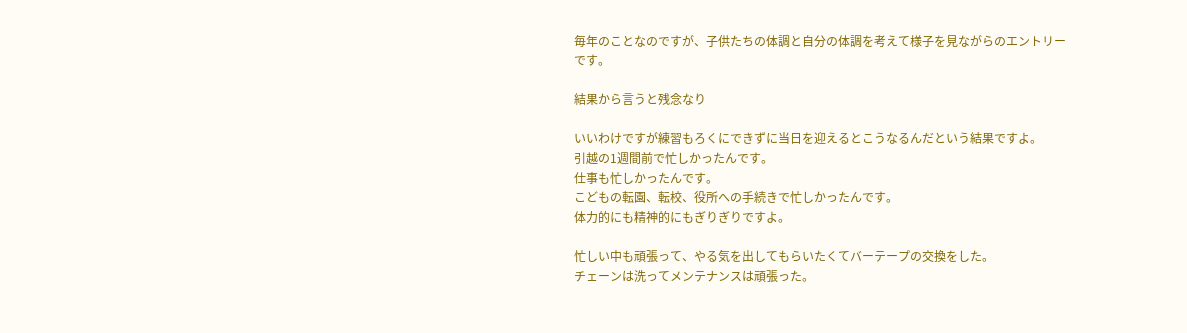毎年のことなのですが、子供たちの体調と自分の体調を考えて様子を見ながらのエントリーです。

結果から言うと残念なり

いいわけですが練習もろくにできずに当日を迎えるとこうなるんだという結果ですよ。
引越の1週間前で忙しかったんです。
仕事も忙しかったんです。
こどもの転園、転校、役所への手続きで忙しかったんです。
体力的にも精神的にもぎりぎりですよ。

忙しい中も頑張って、やる気を出してもらいたくてバーテープの交換をした。
チェーンは洗ってメンテナンスは頑張った。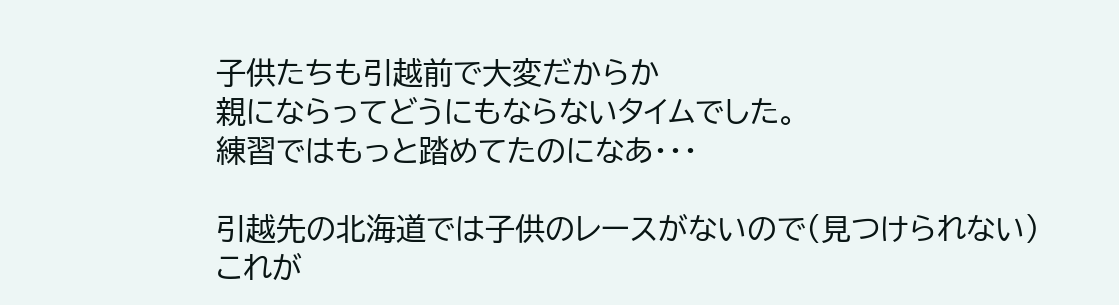子供たちも引越前で大変だからか
親にならってどうにもならないタイムでした。
練習ではもっと踏めてたのになあ・・・

引越先の北海道では子供のレースがないので(見つけられない)
これが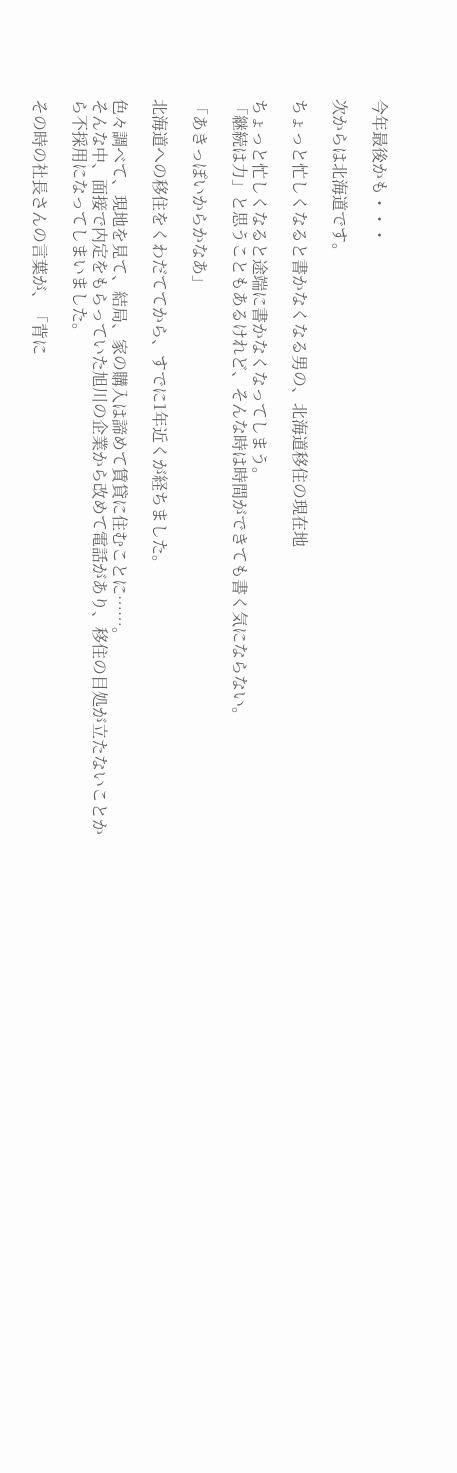今年最後かも・・・

次からは北海道です。

ちょっと忙しくなると書かなくなる男の、北海道移住の現在地

ちょっと忙しくなると途端に書かなくなってしまう。
「継続は力」と思うこともあるけれど、そんな時は時間ができても書く気にならない。

「あきっぽいからかなあ」

北海道への移住をくわだててから、すでに1年近くが経ちました。

色々調べて、現地を見て、結局、家の購入は諦めて賃貸に住むことに……。
そんな中、面接で内定をもらっていた旭川の企業から改めて電話があり、移住の目処が立たないことから不採用になってしまいました。

その時の社長さんの言葉が、「背に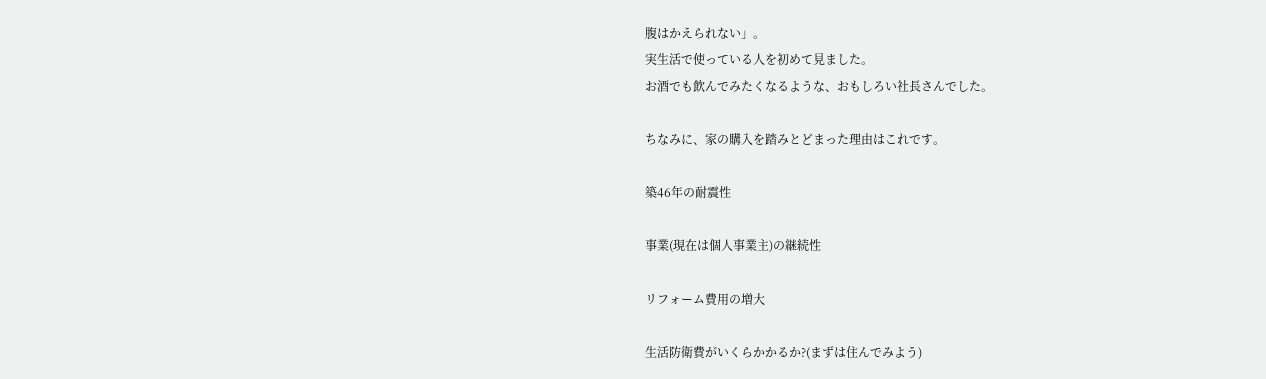腹はかえられない」。
実生活で使っている人を初めて見ました。
お酒でも飲んでみたくなるような、おもしろい社長さんでした。

ちなみに、家の購入を踏みとどまった理由はこれです。

築46年の耐震性

事業(現在は個人事業主)の継続性

リフォーム費用の増大

生活防衛費がいくらかかるか?(まずは住んでみよう)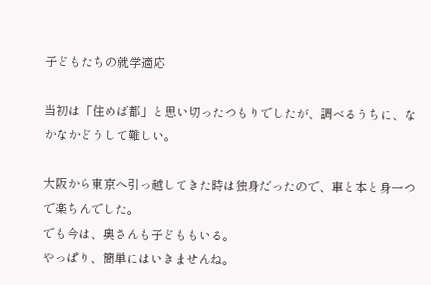子どもたちの就学適応

当初は「住めば都」と思い切ったつもりでしたが、調べるうちに、なかなかどうして難しい。

大阪から東京へ引っ越してきた時は独身だったので、車と本と身一つで楽ちんでした。
でも今は、奥さんも子どももいる。
やっぱり、簡単にはいきませんね。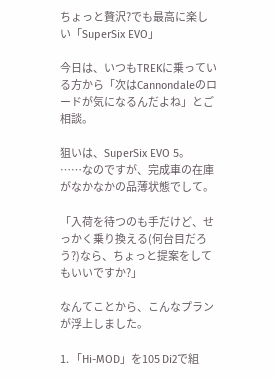ちょっと贅沢?でも最高に楽しい「SuperSix EVO」

今日は、いつもTREKに乗っている方から「次はCannondaleのロードが気になるんだよね」とご相談。

狙いは、SuperSix EVO 5。
……なのですが、完成車の在庫がなかなかの品薄状態でして。

「入荷を待つのも手だけど、せっかく乗り換える(何台目だろう?)なら、ちょっと提案をしてもいいですか?」

なんてことから、こんなプランが浮上しました。

1. 「Hi-MOD」を105 Di2で組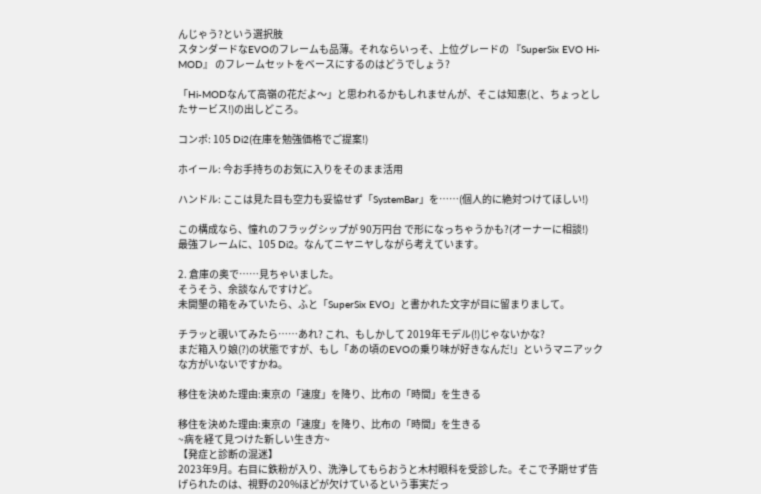んじゃう?という選択肢
スタンダードなEVOのフレームも品薄。それならいっそ、上位グレードの 『SuperSix EVO Hi-MOD』 のフレームセットをベースにするのはどうでしょう?

「Hi-MODなんて高嶺の花だよ〜」と思われるかもしれませんが、そこは知恵(と、ちょっとしたサービス!)の出しどころ。

コンポ: 105 Di2(在庫を勉強価格でご提案!)

ホイール: 今お手持ちのお気に入りをそのまま活用

ハンドル: ここは見た目も空力も妥協せず「SystemBar」を……(個人的に絶対つけてほしい!)

この構成なら、憧れのフラッグシップが 90万円台 で形になっちゃうかも?(オーナーに相談!)
最強フレームに、105 Di2。なんてニヤニヤしながら考えています。

2. 倉庫の奥で……見ちゃいました。
そうそう、余談なんですけど。
未開墾の箱をみていたら、ふと「SuperSix EVO」と書かれた文字が目に留まりまして。

チラッと覗いてみたら……あれ? これ、もしかして 2019年モデル(!)じゃないかな?
まだ箱入り娘(?)の状態ですが、もし「あの頃のEVOの乗り味が好きなんだ!」というマニアックな方がいないですかね。

移住を決めた理由:東京の「速度」を降り、比布の「時間」を生きる

移住を決めた理由:東京の「速度」を降り、比布の「時間」を生きる
~病を経て見つけた新しい生き方~
【発症と診断の混迷】
2023年9月。右目に鉄粉が入り、洗浄してもらおうと木村眼科を受診した。そこで予期せず告げられたのは、視野の20%ほどが欠けているという事実だっ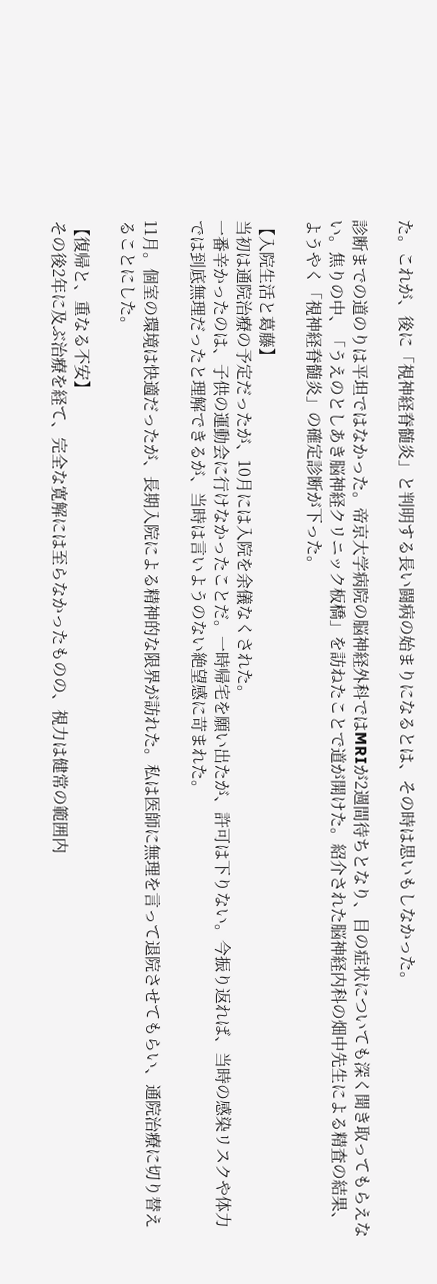た。これが、後に「視神経脊髄炎」と判明する長い闘病の始まりになるとは、その時は思いもしなかった。

診断までの道のりは平坦ではなかった。帝京大学病院の脳神経外科ではMRIが2週間待ちとなり、目の症状についても深く聞き取ってもらえない。焦りの中、「うえのとしあき脳神経クリニック板橋」を訪ねたことで道が開けた。紹介された脳神経内科の畑中先生による精査の結果、ようやく「視神経脊髄炎」の確定診断が下った。

【入院生活と葛藤】
当初は通院治療の予定だったが、10月には入院を余儀なくされた。
一番辛かったのは、子供の運動会に行けなかったことだ。一時帰宅を願い出たが、許可は下りない。今振り返れば、当時の感染リスクや体力では到底無理だったと理解できるが、当時は言いようのない絶望感に苛まれた。

11月。個室の環境は快適だったが、長期入院による精神的な限界が訪れた。私は医師に無理を言って退院させてもらい、通院治療に切り替えることにした。

【復帰と、重なる不安】
その後2年に及ぶ治療を経て、完全な寛解には至らなかったものの、視力は健常の範囲内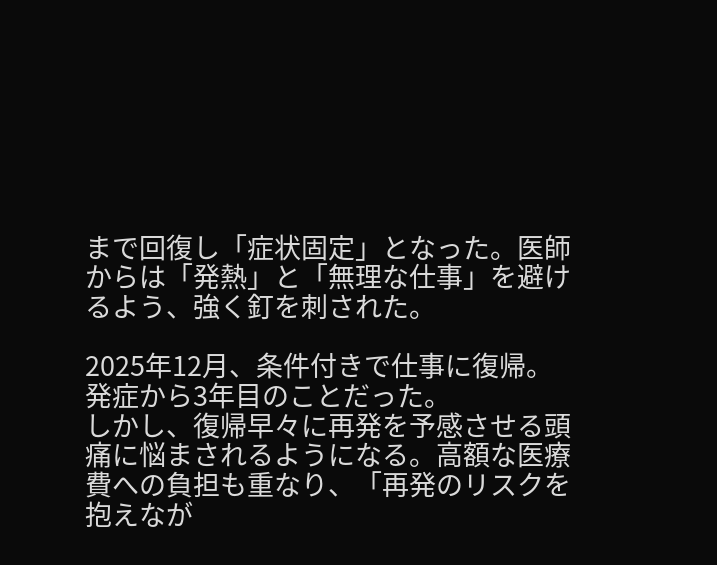まで回復し「症状固定」となった。医師からは「発熱」と「無理な仕事」を避けるよう、強く釘を刺された。

2025年12月、条件付きで仕事に復帰。発症から3年目のことだった。
しかし、復帰早々に再発を予感させる頭痛に悩まされるようになる。高額な医療費への負担も重なり、「再発のリスクを抱えなが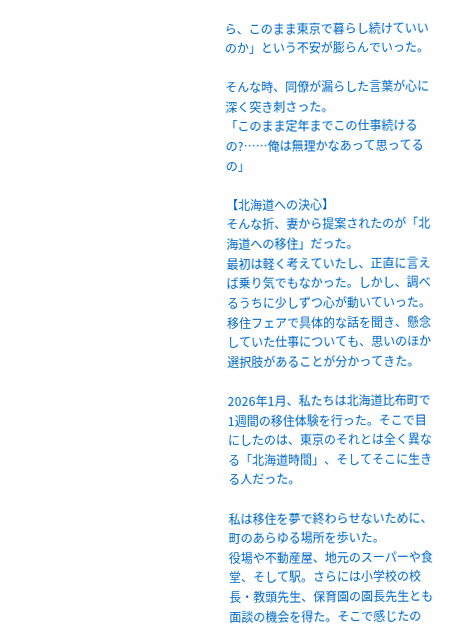ら、このまま東京で暮らし続けていいのか」という不安が膨らんでいった。

そんな時、同僚が漏らした言葉が心に深く突き刺さった。
「このまま定年までこの仕事続けるの?……俺は無理かなあって思ってるの」

【北海道への決心】
そんな折、妻から提案されたのが「北海道への移住」だった。
最初は軽く考えていたし、正直に言えば乗り気でもなかった。しかし、調べるうちに少しずつ心が動いていった。移住フェアで具体的な話を聞き、懸念していた仕事についても、思いのほか選択肢があることが分かってきた。

2026年1月、私たちは北海道比布町で1週間の移住体験を行った。そこで目にしたのは、東京のそれとは全く異なる「北海道時間」、そしてそこに生きる人だった。

私は移住を夢で終わらせないために、町のあらゆる場所を歩いた。
役場や不動産屋、地元のスーパーや食堂、そして駅。さらには小学校の校長・教頭先生、保育園の園長先生とも面談の機会を得た。そこで感じたの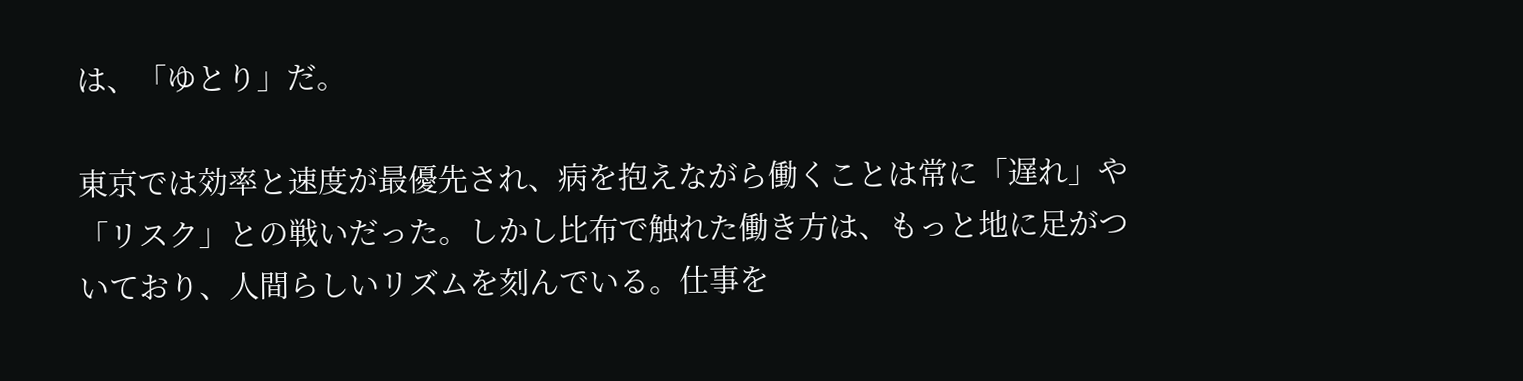は、「ゆとり」だ。

東京では効率と速度が最優先され、病を抱えながら働くことは常に「遅れ」や「リスク」との戦いだった。しかし比布で触れた働き方は、もっと地に足がついており、人間らしいリズムを刻んでいる。仕事を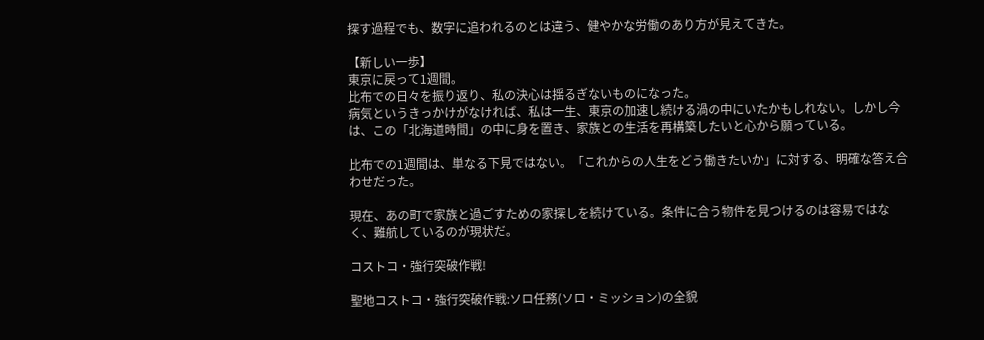探す過程でも、数字に追われるのとは違う、健やかな労働のあり方が見えてきた。

【新しい一歩】
東京に戻って1週間。
比布での日々を振り返り、私の決心は揺るぎないものになった。
病気というきっかけがなければ、私は一生、東京の加速し続ける渦の中にいたかもしれない。しかし今は、この「北海道時間」の中に身を置き、家族との生活を再構築したいと心から願っている。

比布での1週間は、単なる下見ではない。「これからの人生をどう働きたいか」に対する、明確な答え合わせだった。

現在、あの町で家族と過ごすための家探しを続けている。条件に合う物件を見つけるのは容易ではなく、難航しているのが現状だ。

コストコ・強行突破作戦!

聖地コストコ・強行突破作戦:ソロ任務(ソロ・ミッション)の全貌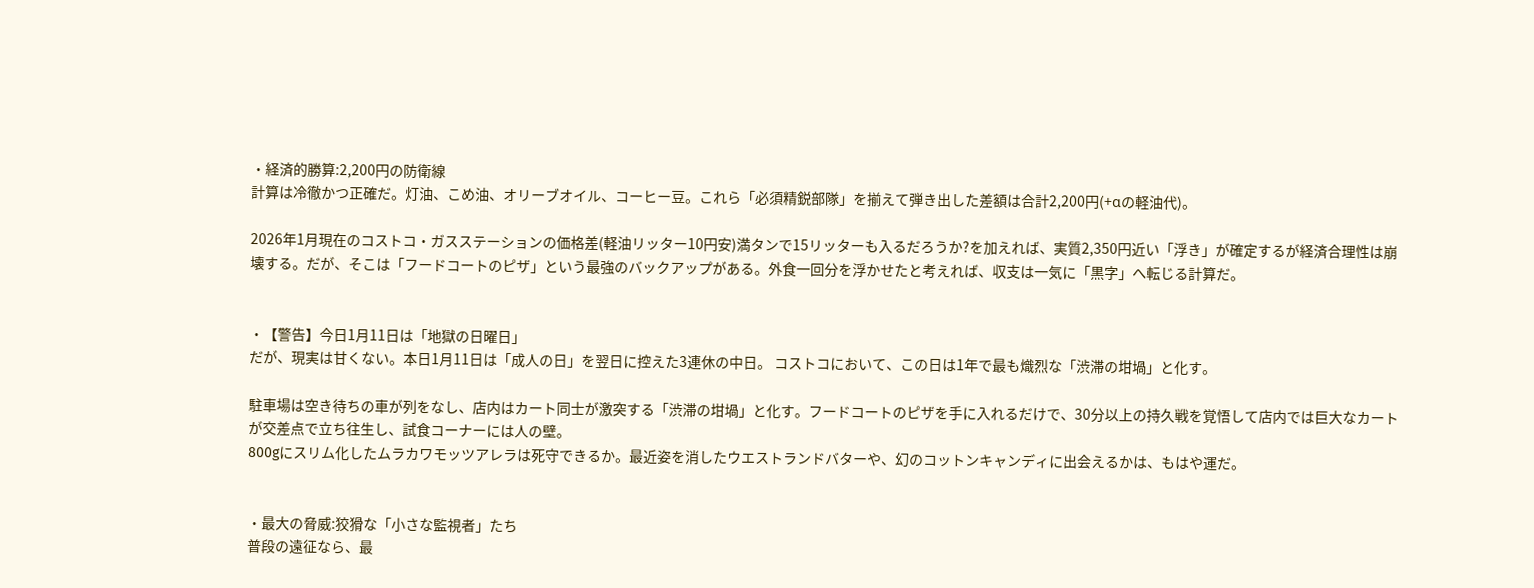・経済的勝算:2,200円の防衛線
計算は冷徹かつ正確だ。灯油、こめ油、オリーブオイル、コーヒー豆。これら「必須精鋭部隊」を揃えて弾き出した差額は合計2,200円(+αの軽油代)。

2026年1月現在のコストコ・ガスステーションの価格差(軽油リッター10円安)満タンで15リッターも入るだろうか?を加えれば、実質2,350円近い「浮き」が確定するが経済合理性は崩壊する。だが、そこは「フードコートのピザ」という最強のバックアップがある。外食一回分を浮かせたと考えれば、収支は一気に「黒字」へ転じる計算だ。


・【警告】今日1月11日は「地獄の日曜日」
だが、現実は甘くない。本日1月11日は「成人の日」を翌日に控えた3連休の中日。 コストコにおいて、この日は1年で最も熾烈な「渋滞の坩堝」と化す。

駐車場は空き待ちの車が列をなし、店内はカート同士が激突する「渋滞の坩堝」と化す。フードコートのピザを手に入れるだけで、30分以上の持久戦を覚悟して店内では巨大なカートが交差点で立ち往生し、試食コーナーには人の壁。
800gにスリム化したムラカワモッツアレラは死守できるか。最近姿を消したウエストランドバターや、幻のコットンキャンディに出会えるかは、もはや運だ。


・最大の脅威:狡猾な「小さな監視者」たち
普段の遠征なら、最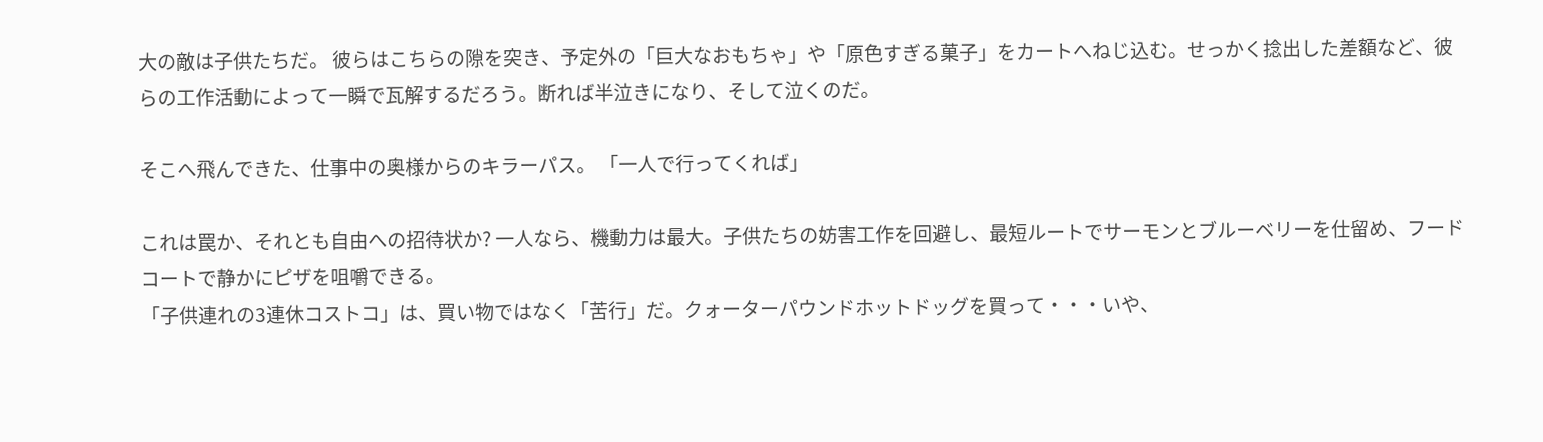大の敵は子供たちだ。 彼らはこちらの隙を突き、予定外の「巨大なおもちゃ」や「原色すぎる菓子」をカートへねじ込む。せっかく捻出した差額など、彼らの工作活動によって一瞬で瓦解するだろう。断れば半泣きになり、そして泣くのだ。

そこへ飛んできた、仕事中の奥様からのキラーパス。 「一人で行ってくれば」

これは罠か、それとも自由への招待状か? 一人なら、機動力は最大。子供たちの妨害工作を回避し、最短ルートでサーモンとブルーベリーを仕留め、フードコートで静かにピザを咀嚼できる。
「子供連れの3連休コストコ」は、買い物ではなく「苦行」だ。クォーターパウンドホットドッグを買って・・・いや、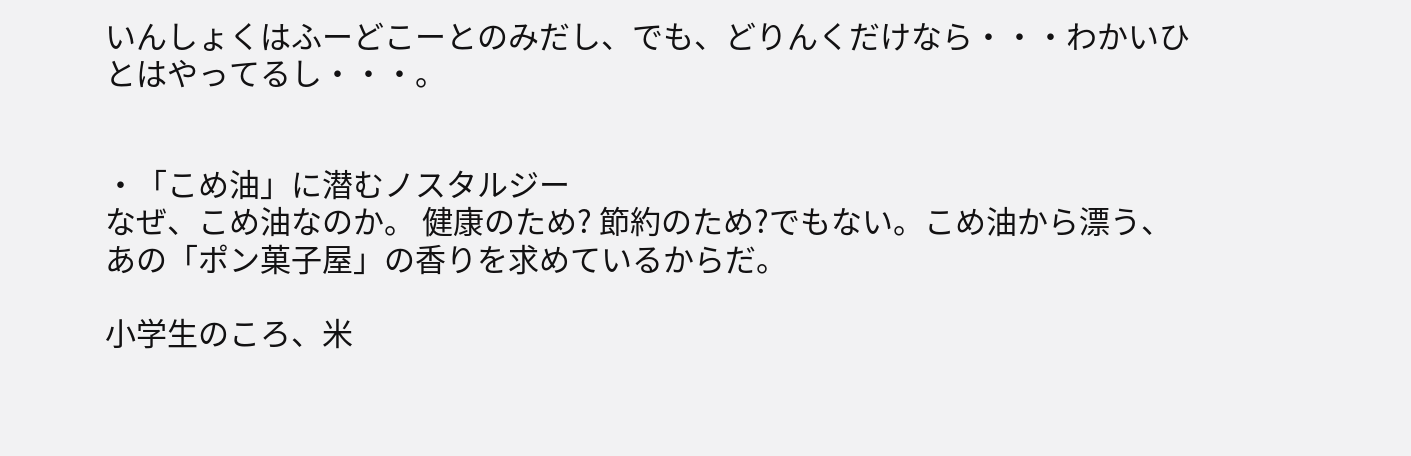いんしょくはふーどこーとのみだし、でも、どりんくだけなら・・・わかいひとはやってるし・・・。


・「こめ油」に潜むノスタルジー
なぜ、こめ油なのか。 健康のため? 節約のため?でもない。こめ油から漂う、あの「ポン菓子屋」の香りを求めているからだ。

小学生のころ、米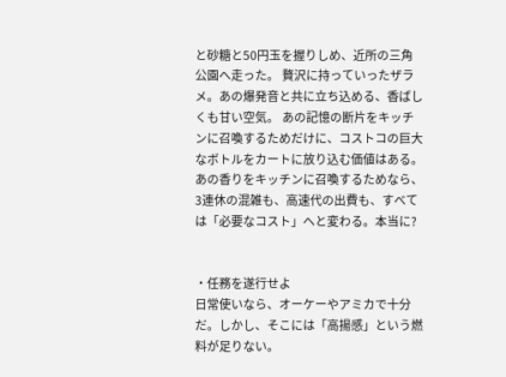と砂糖と50円玉を握りしめ、近所の三角公園へ走った。 贅沢に持っていったザラメ。あの爆発音と共に立ち込める、香ばしくも甘い空気。 あの記憶の断片をキッチンに召喚するためだけに、コストコの巨大なボトルをカートに放り込む価値はある。あの香りをキッチンに召喚するためなら、3連休の混雑も、高速代の出費も、すべては「必要なコスト」へと変わる。本当に?


・任務を遂行せよ
日常使いなら、オーケーやアミカで十分だ。しかし、そこには「高揚感」という燃料が足りない。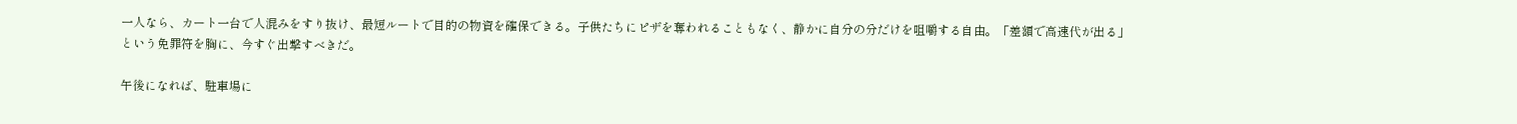一人なら、カート一台で人混みをすり抜け、最短ルートで目的の物資を確保できる。子供たちにピザを奪われることもなく、静かに自分の分だけを咀嚼する自由。「差額で高速代が出る」という免罪符を胸に、今すぐ出撃すべきだ。

午後になれば、駐車場に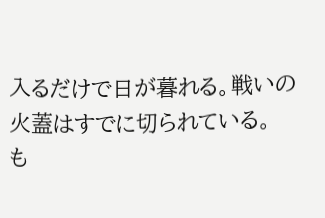入るだけで日が暮れる。戦いの火蓋はすでに切られている。
も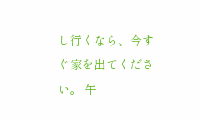し行くなら、今すぐ家を出てください。 午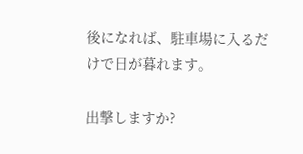後になれば、駐車場に入るだけで日が暮れます。

出撃しますか?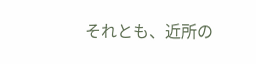それとも、近所の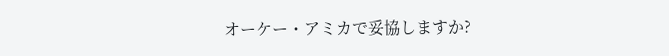オーケー・アミカで妥協しますか?